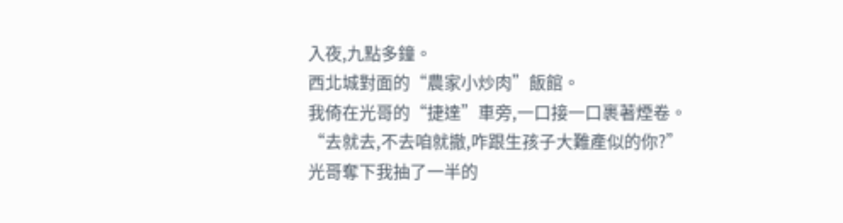入夜,九點多鐘。
西北城對面的“農家小炒肉”飯館。
我倚在光哥的“捷達”車旁,一口接一口裹著煙卷。
“去就去,不去咱就撤,咋跟生孩子大難產似的你?”
光哥奪下我抽了一半的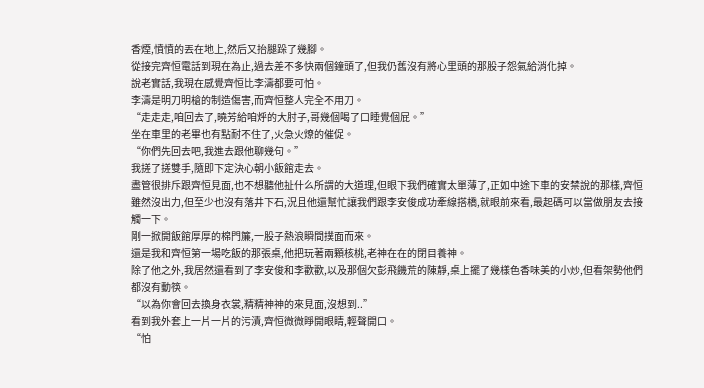香煙,憤憤的丟在地上,然后又抬腿跺了幾腳。
從接完齊恒電話到現在為止,過去差不多快兩個鐘頭了,但我仍舊沒有將心里頭的那股子怨氣給消化掉。
說老實話,我現在感覺齊恒比李濤都要可怕。
李濤是明刀明槍的制造傷害,而齊恒整人完全不用刀。
“走走走,咱回去了,曉芳給咱烀的大肘子,哥幾個喝了口睡覺個屁。”
坐在車里的老畢也有點耐不住了,火急火燎的催促。
“你們先回去吧,我進去跟他聊幾句。”
我搓了搓雙手,隨即下定決心朝小飯館走去。
盡管很排斥跟齊恒見面,也不想聽他扯什么所謂的大道理,但眼下我們確實太單薄了,正如中途下車的安禁說的那樣,齊恒雖然沒出力,但至少也沒有落井下石,況且他還幫忙讓我們跟李安俊成功牽線搭橋,就眼前來看,最起碼可以當做朋友去接觸一下。
剛一掀開飯館厚厚的棉門簾,一股子熱浪瞬間撲面而來。
還是我和齊恒第一場吃飯的那張桌,他把玩著兩顆核桃,老神在在的閉目養神。
除了他之外,我居然還看到了李安俊和李歡歡,以及那個欠彭飛饑荒的陳靜,桌上擺了幾樣色香味美的小炒,但看架勢他們都沒有動筷。
“以為你會回去換身衣裳,精精神神的來見面,沒想到..”
看到我外套上一片一片的污漬,齊恒微微睜開眼睛,輕聲開口。
“怕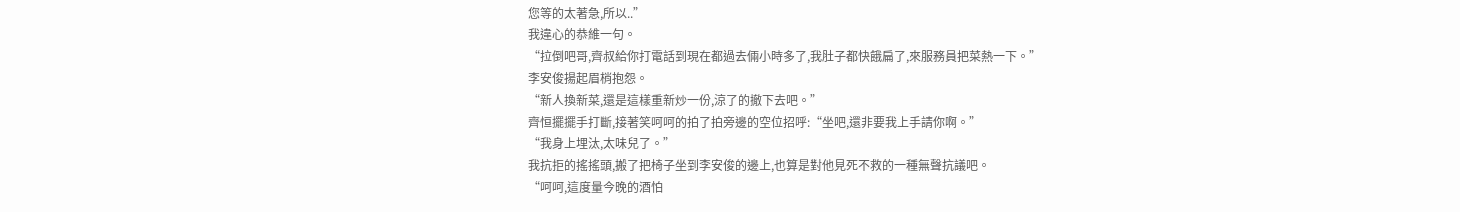您等的太著急,所以..”
我違心的恭維一句。
“拉倒吧哥,齊叔給你打電話到現在都過去倆小時多了,我肚子都快餓扁了,來服務員把菜熱一下。”
李安俊揚起眉梢抱怨。
“新人換新菜,還是這樣重新炒一份,涼了的撤下去吧。”
齊恒擺擺手打斷,接著笑呵呵的拍了拍旁邊的空位招呼:“坐吧,還非要我上手請你啊。”
“我身上埋汰,太味兒了。”
我抗拒的搖搖頭,搬了把椅子坐到李安俊的邊上,也算是對他見死不救的一種無聲抗議吧。
“呵呵,這度量今晚的酒怕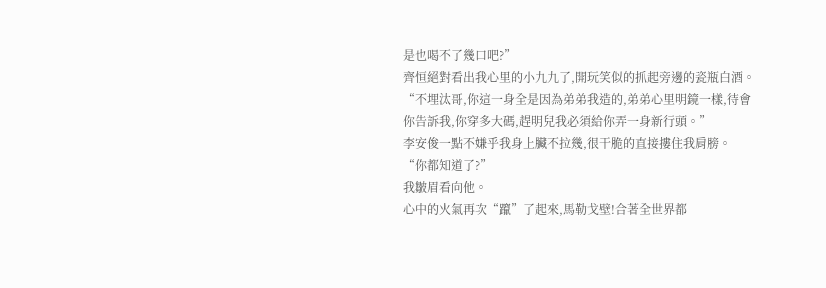是也喝不了幾口吧?”
齊恒絕對看出我心里的小九九了,開玩笑似的抓起旁邊的瓷瓶白酒。
“不埋汰哥,你這一身全是因為弟弟我造的,弟弟心里明鏡一樣,待會你告訴我,你穿多大碼,趕明兒我必須給你弄一身新行頭。”
李安俊一點不嫌乎我身上臟不拉幾,很干脆的直接摟住我肩膀。
“你都知道了?”
我皺眉看向他。
心中的火氣再次“躥”了起來,馬勒戈壁!合著全世界都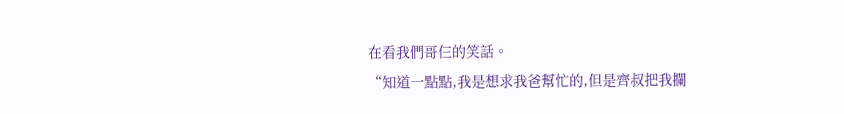在看我們哥仨的笑話。
“知道一點點,我是想求我爸幫忙的,但是齊叔把我攔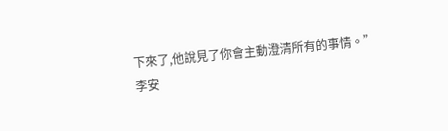下來了,他說見了你會主動澄清所有的事情。”
李安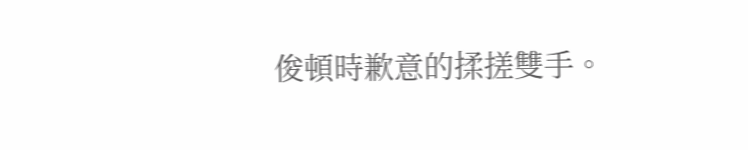俊頓時歉意的揉搓雙手。